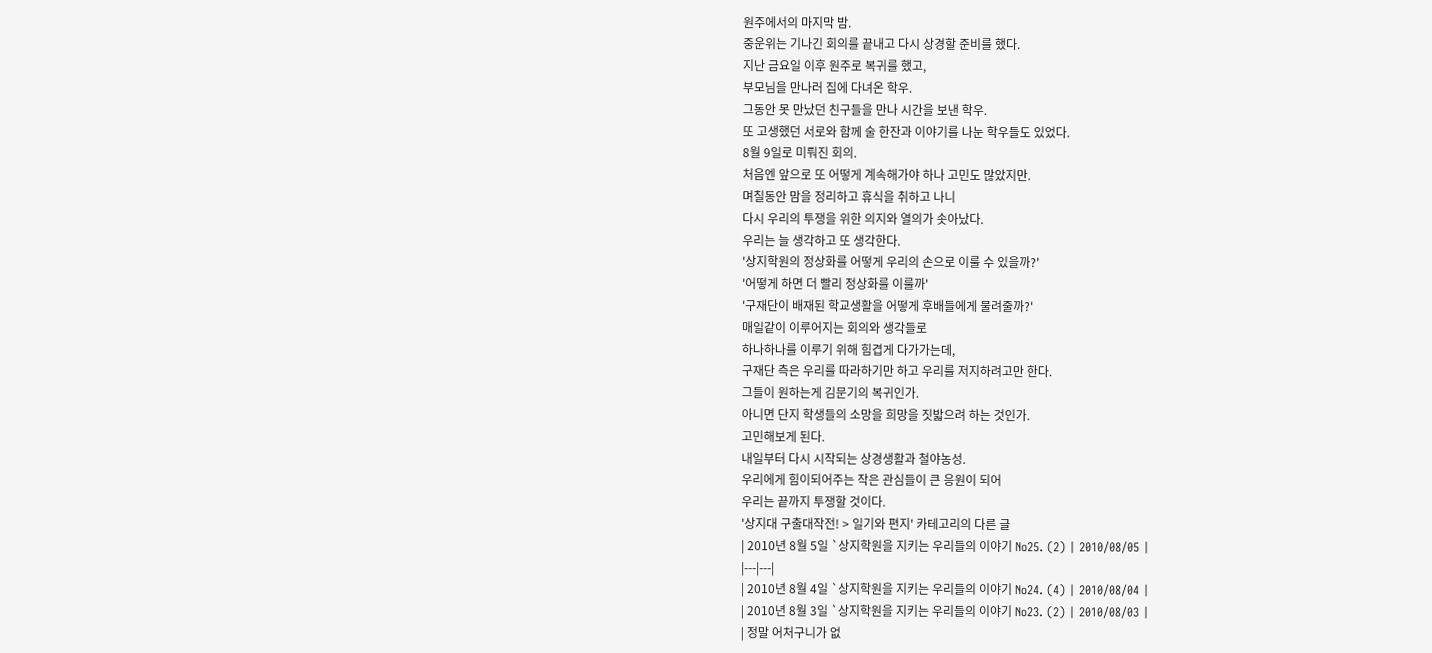원주에서의 마지막 밤.
중운위는 기나긴 회의를 끝내고 다시 상경할 준비를 했다.
지난 금요일 이후 원주로 복귀를 했고,
부모님을 만나러 집에 다녀온 학우.
그동안 못 만났던 친구들을 만나 시간을 보낸 학우.
또 고생했던 서로와 함께 술 한잔과 이야기를 나눈 학우들도 있었다.
8월 9일로 미뤄진 회의.
처음엔 앞으로 또 어떻게 계속해가야 하나 고민도 많았지만.
며칠동안 맘을 정리하고 휴식을 취하고 나니
다시 우리의 투쟁을 위한 의지와 열의가 솟아났다.
우리는 늘 생각하고 또 생각한다.
'상지학원의 정상화를 어떻게 우리의 손으로 이룰 수 있을까?'
'어떻게 하면 더 빨리 정상화를 이룰까'
'구재단이 배재된 학교생활을 어떻게 후배들에게 물려줄까?'
매일같이 이루어지는 회의와 생각들로
하나하나를 이루기 위해 힘겹게 다가가는데,
구재단 측은 우리를 따라하기만 하고 우리를 저지하려고만 한다.
그들이 원하는게 김문기의 복귀인가.
아니면 단지 학생들의 소망을 희망을 짓밟으려 하는 것인가.
고민해보게 된다.
내일부터 다시 시작되는 상경생활과 철야농성.
우리에게 힘이되어주는 작은 관심들이 큰 응원이 되어
우리는 끝까지 투쟁할 것이다.
'상지대 구출대작전! > 일기와 편지' 카테고리의 다른 글
| 2010년 8월 5일 `상지학원을 지키는 우리들의 이야기 No25. (2) | 2010/08/05 |
|---|---|
| 2010년 8월 4일 `상지학원을 지키는 우리들의 이야기 No24. (4) | 2010/08/04 |
| 2010년 8월 3일 `상지학원을 지키는 우리들의 이야기 No23. (2) | 2010/08/03 |
| 정말 어처구니가 없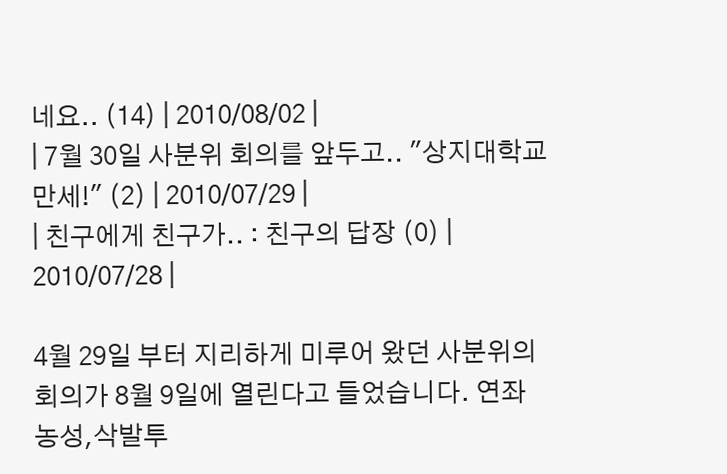네요.. (14) | 2010/08/02 |
| 7월 30일 사분위 회의를 앞두고.. "상지대학교 만세!" (2) | 2010/07/29 |
| 친구에게 친구가.. : 친구의 답장 (0) | 2010/07/28 |

4월 29일 부터 지리하게 미루어 왔던 사분위의 회의가 8월 9일에 열린다고 들었습니다. 연좌농성,삭발투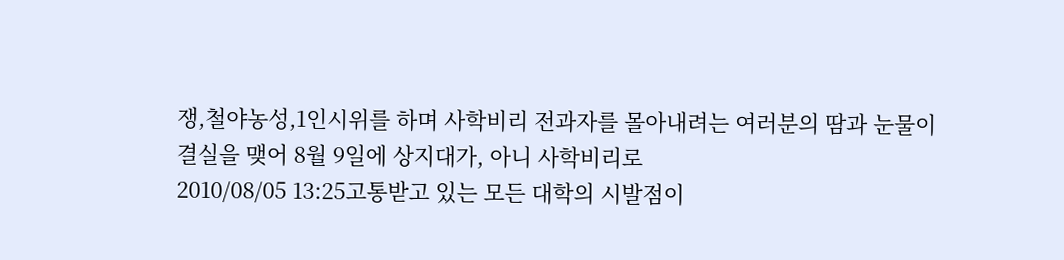쟁,철야농성,1인시위를 하며 사학비리 전과자를 몰아내려는 여러분의 땀과 눈물이 결실을 맺어 8월 9일에 상지대가, 아니 사학비리로
2010/08/05 13:25고통받고 있는 모든 대학의 시발점이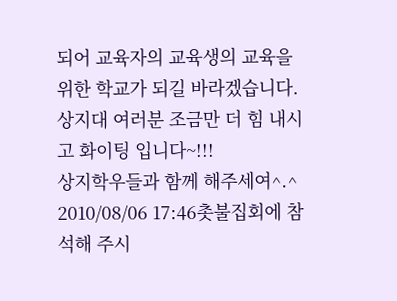되어 교육자의 교육생의 교육을 위한 학교가 되길 바라겠습니다. 상지대 여러분 조금만 더 힘 내시고 화이팅 입니다~!!!
상지학우들과 함께 해주세여^.^
2010/08/06 17:46촛불집회에 참석해 주시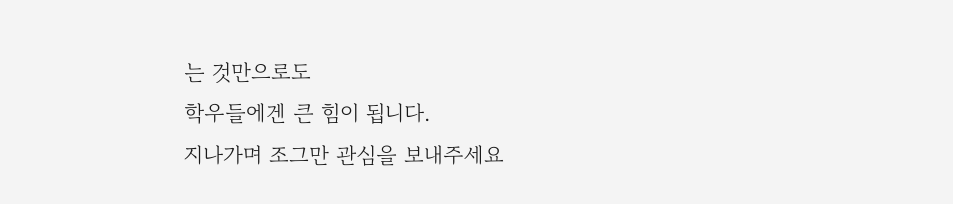는 것만으로도
학우들에겐 큰 힘이 됩니다.
지나가며 조그만 관심을 보내주세요